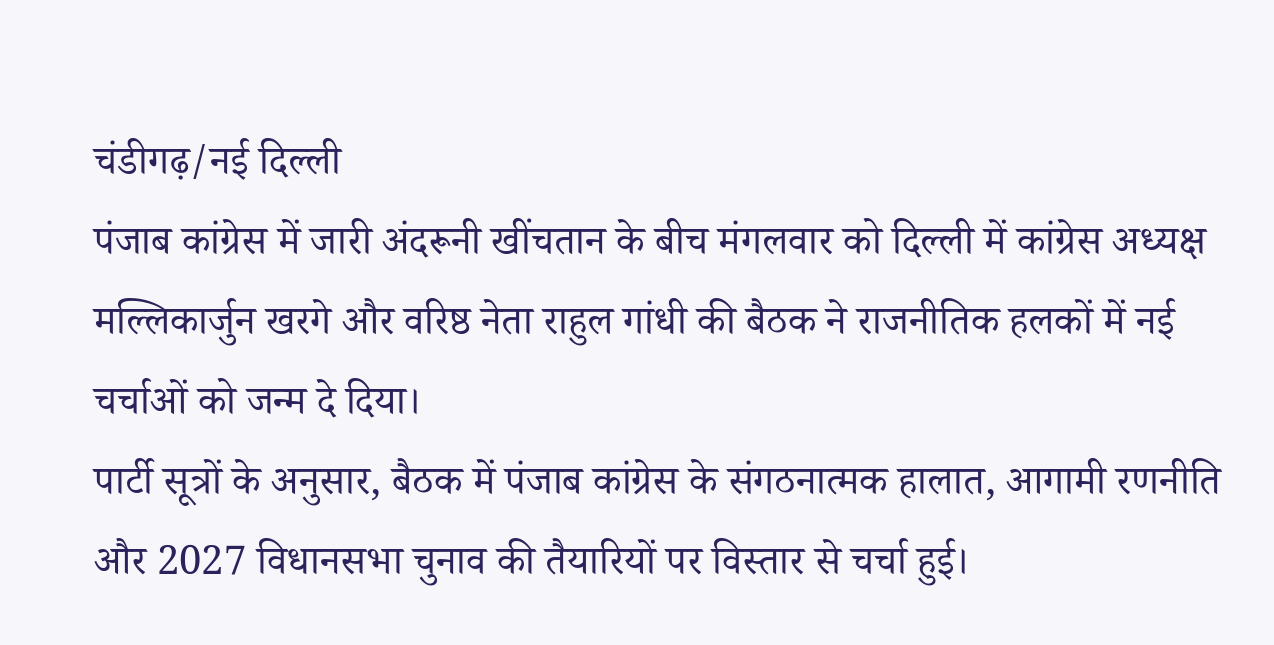चंडीगढ़/नई दिल्ली
पंजाब कांग्रेस में जारी अंदरूनी खींचतान के बीच मंगलवार को दिल्ली में कांग्रेस अध्यक्ष मल्लिकार्जुन खरगे और वरिष्ठ नेता राहुल गांधी की बैठक ने राजनीतिक हलकों में नई चर्चाओं को जन्म दे दिया।
पार्टी सूत्रों के अनुसार, बैठक में पंजाब कांग्रेस के संगठनात्मक हालात, आगामी रणनीति और 2027 विधानसभा चुनाव की तैयारियों पर विस्तार से चर्चा हुई।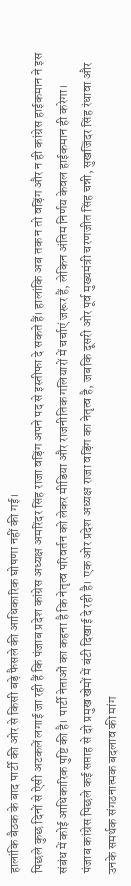हालांकि बैठक के बाद पार्टी की ओर से किसी बड़े फैसले की आधिकारिक घोषणा नहीं की गई।
पिछले कुछ दिनों से ऐसी अटकलें लगाई जा रही हैं कि पंजाब प्रदेश कांग्रेस अध्यक्ष अमरिंदर सिंह राजा वड़िंग अपने पद से इस्तीफा दे सकते हैं। हालांकि अब तक न तो वड़िंग और न ही कांग्रेस हाईकमान ने इस संबंध में कोई आधिकारिक पुष्टि की है। पार्टी नेताओं का कहना है कि नेतृत्व परिवर्तन को लेकर मीडिया और राजनीतिक गलियारों में चर्चाएं जरूर हैं, लेकिन अंतिम निर्णय केवल हाईकमान ही करेगा।
पंजाब कांग्रेस पिछले कई सप्ताह से दो प्रमुख खेमों में बंटी दिखाई दे रही है। एक ओर प्रदेश अध्यक्ष राजा वड़िंग का नेतृत्व है, जबकि दूसरी ओर पूर्व मुख्यमंत्री चरणजीत सिंह चन्नी, सुखजिंदर सिंह रंधावा और उनके समर्थक संगठनात्मक बदलाव की मांग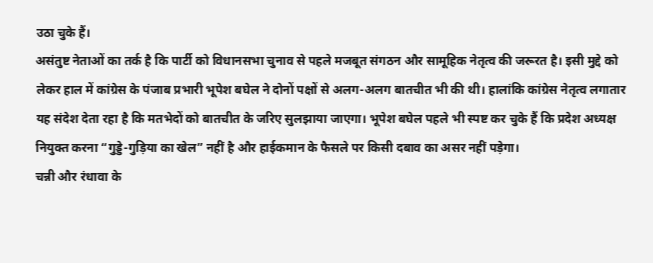उठा चुके हैं।
असंतुष्ट नेताओं का तर्क है कि पार्टी को विधानसभा चुनाव से पहले मजबूत संगठन और सामूहिक नेतृत्व की जरूरत है। इसी मुद्दे को लेकर हाल में कांग्रेस के पंजाब प्रभारी भूपेश बघेल ने दोनों पक्षों से अलग-अलग बातचीत भी की थी। हालांकि कांग्रेस नेतृत्व लगातार यह संदेश देता रहा है कि मतभेदों को बातचीत के जरिए सुलझाया जाएगा। भूपेश बघेल पहले भी स्पष्ट कर चुके हैं कि प्रदेश अध्यक्ष नियुक्त करना “गुड्डे-गुड़िया का खेल” नहीं है और हाईकमान के फैसले पर किसी दबाव का असर नहीं पड़ेगा।
चन्नी और रंधावा के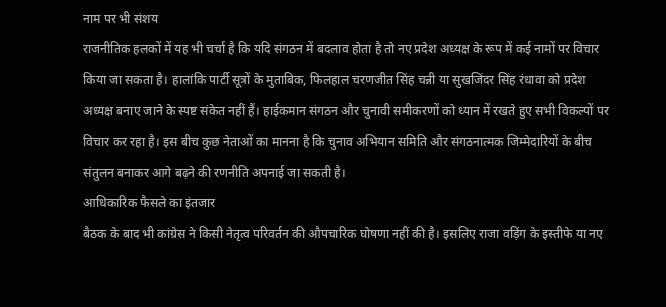नाम पर भी संशय
राजनीतिक हलकों में यह भी चर्चा है कि यदि संगठन में बदलाव होता है तो नए प्रदेश अध्यक्ष के रूप में कई नामों पर विचार किया जा सकता है। हालांकि पार्टी सूत्रों के मुताबिक, फिलहाल चरणजीत सिंह चन्नी या सुखजिंदर सिंह रंधावा को प्रदेश अध्यक्ष बनाए जाने के स्पष्ट संकेत नहीं हैं। हाईकमान संगठन और चुनावी समीकरणों को ध्यान में रखते हुए सभी विकल्पों पर विचार कर रहा है। इस बीच कुछ नेताओं का मानना है कि चुनाव अभियान समिति और संगठनात्मक जिम्मेदारियों के बीच संतुलन बनाकर आगे बढ़ने की रणनीति अपनाई जा सकती है।
आधिकारिक फैसले का इंतजार
बैठक के बाद भी कांग्रेस ने किसी नेतृत्व परिवर्तन की औपचारिक घोषणा नहीं की है। इसलिए राजा वड़िंग के इस्तीफे या नए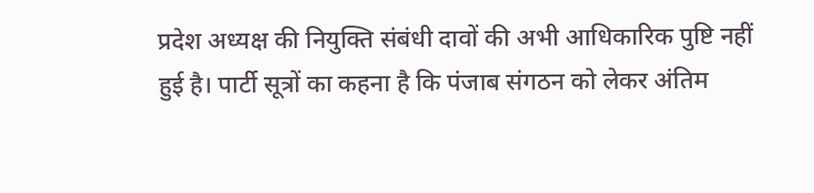प्रदेश अध्यक्ष की नियुक्ति संबंधी दावों की अभी आधिकारिक पुष्टि नहीं हुई है। पार्टी सूत्रों का कहना है कि पंजाब संगठन को लेकर अंतिम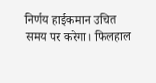निर्णय हाईकमान उचित समय पर करेगा। फिलहाल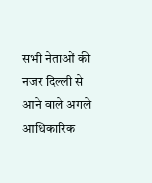सभी नेताओं की नजर दिल्ली से आने वाले अगले आधिकारिक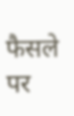फैसले पर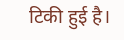टिकी हुई है।